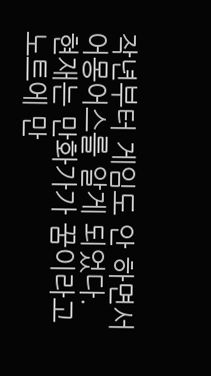작년부터 게임도 안 하면서 어몽어스를 알게 되었다. 현재는 만화가가 꿈이라고 노트에 만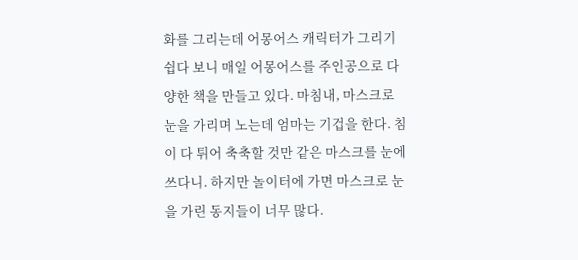화를 그리는데 어몽어스 캐릭터가 그리기 쉽다 보니 매일 어몽어스를 주인공으로 다양한 책을 만들고 있다. 마침내, 마스크로 눈을 가리며 노는데 엄마는 기겁을 한다. 침이 다 튀어 축축할 것만 같은 마스크를 눈에 쓰다니. 하지만 놀이터에 가면 마스크로 눈을 가린 동지들이 너무 많다.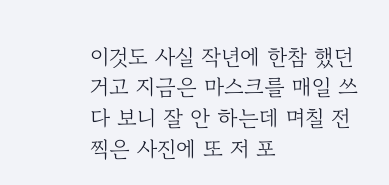이것도 사실 작년에 한참 했던 거고 지금은 마스크를 매일 쓰다 보니 잘 안 하는데 며칠 전 찍은 사진에 또 저 포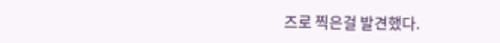즈로 찍은걸 발견했다.